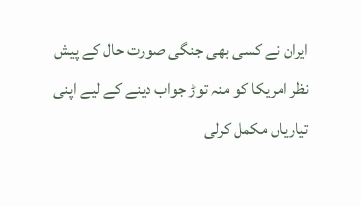ایران نے کسی بھی جنگی صورت حال کے پیش نظر امریکا کو منہ توڑ جواب دینے کے لیے اپنی تیاریاں مکمل کرلی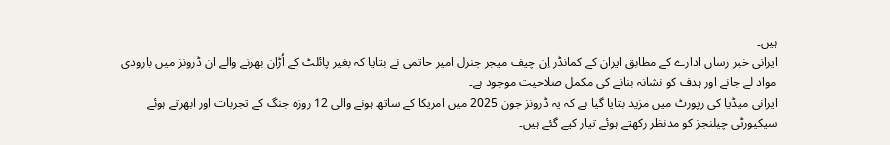ہیں۔
ایرانی خبر رساں ادارے کے مطابق ایران کے کمانڈر اِن چیف میجر جنرل امیر حاتمی نے بتایا کہ بغیر پائلٹ کے اُڑان بھرنے والے ان ڈرونز میں بارودی مواد لے جانے اور ہدف کو نشانہ بنانے کی مکمل صلاحیت موجود ہے۔
ایرانی میڈیا کی رپورٹ میں مزید بتایا گیا ہے کہ یہ ڈرونز جون 2025 میں امریکا کے ساتھ ہونے والی 12 روزہ جنگ کے تجربات اور ابھرتے ہوئے سیکیورٹی چیلنجز کو مدنظر رکھتے ہوئے تیار کیے گئے ہیں۔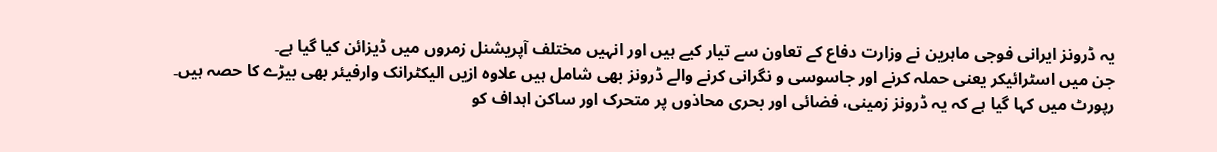یہ ڈرونز ایرانی فوجی ماہرین نے وزارت دفاع کے تعاون سے تیار کیے ہیں اور انہیں مختلف آپریشنل زمروں میں ڈیزائن کیا گیا ہے۔
جن میں اسٹرائیکر یعنی حملہ کرنے اور جاسوسی و نگرانی کرنے والے ڈرونز بھی شامل ہیں علاوہ ازیں الیکٹرانک وارفیئر بھی بیڑے کا حصہ ہیں۔
رپورٹ میں کہا گیا ہے کہ یہ ڈرونز زمینی، فضائی اور بحری محاذوں پر متحرک اور ساکن اہداف کو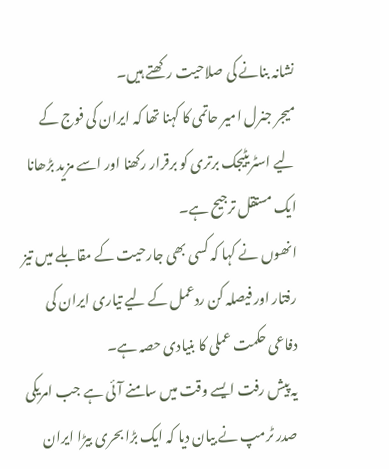نشانہ بنانے کی صلاحیت رکھتے ہیں۔
میجر جنرل امیر حاتمی کا کہنا تھا کہ ایران کی فوج کے لیے اسٹریٹیجک برتری کو برقرار رکھنا اور اسے مزید بڑھانا ایک مستقل ترجیح ہے۔
انھوں نے کہا کہ کسی بھی جارحیت کے مقابلے میں تیز رفتار اور فیصلہ کن ردعمل کے لیے تیاری ایران کی دفاعی حکمت عملی کا بنیادی حصہ ہے۔
یہ پیش رفت ایسے وقت میں سامنے آئی ہے جب امریکی صدر ٹرمپ نے بیان دیا کہ ایک بڑا بحری بیڑا ایران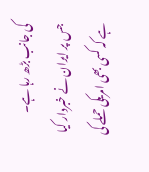کی جانب بڑھ رہا ہے۔
جس پر ایران نے خبردار کیا ہے کہ کسی بھی امریکی حملے کی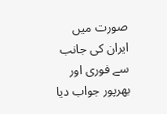صورت میں ایران کی جانب سے فوری اور بھرپور جواب دیا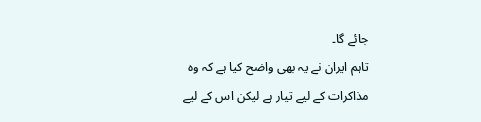جائے گا۔
تاہم ایران نے یہ بھی واضح کیا ہے کہ وہ مذاکرات کے لیے تیار ہے لیکن اس کے لیے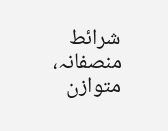شرائط منصفانہ، متوازن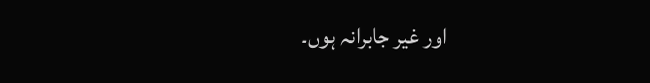اور غیر جابرانہ ہوں۔